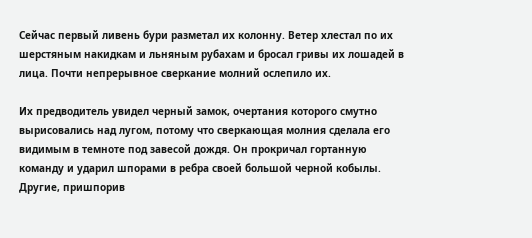Сейчас первый ливень бури разметал их колонну. Ветер хлестал по их шерстяным накидкам и льняным рубахам и бросал гривы их лошадей в лица. Почти непрерывное сверкание молний ослепило их.

Их предводитель увидел черный замок, очертания которого смутно вырисовались над лугом, потому что сверкающая молния сделала его видимым в темноте под завесой дождя. Он прокричал гортанную команду и ударил шпорами в ребра своей большой черной кобылы. Другие, пришпорив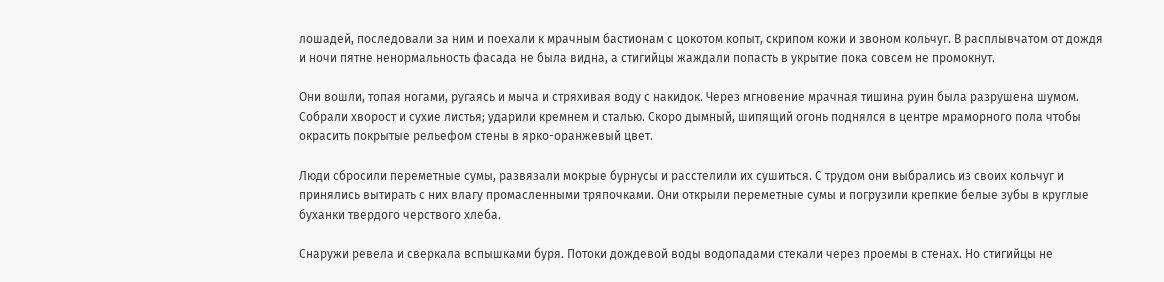лошадей, последовали за ним и поехали к мрачным бастионам с цокотом копыт, скрипом кожи и звоном кольчуг. В расплывчатом от дождя и ночи пятне ненормальность фасада не была видна, а стигийцы жаждали попасть в укрытие пока совсем не промокнут.

Они вошли, топая ногами, ругаясь и мыча и стряхивая воду с накидок. Через мгновение мрачная тишина руин была разрушена шумом. Собрали хворост и сухие листья; ударили кремнем и сталью. Скоро дымный, шипящий огонь поднялся в центре мраморного пола чтобы окрасить покрытые рельефом стены в ярко-оранжевый цвет.

Люди сбросили переметные сумы, развязали мокрые бурнусы и расстелили их сушиться. С трудом они выбрались из своих кольчуг и принялись вытирать с них влагу промасленными тряпочками. Они открыли переметные сумы и погрузили крепкие белые зубы в круглые буханки твердого черствого хлеба.

Снаружи ревела и сверкала вспышками буря. Потоки дождевой воды водопадами стекали через проемы в стенах. Но стигийцы не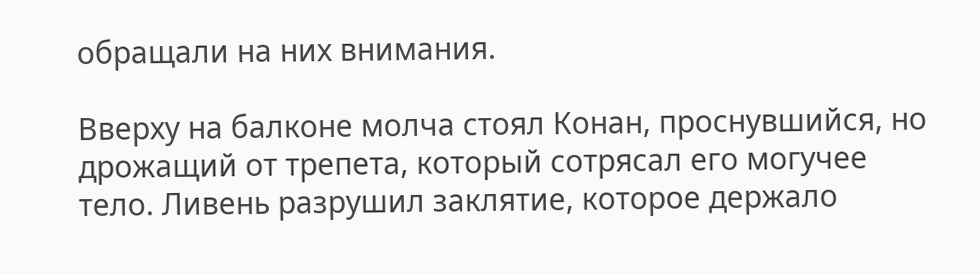обращали на них внимания.

Вверху на балконе молча стоял Конан, проснувшийся, но дрожащий от трепета, который сотрясал его могучее тело. Ливень разрушил заклятие, которое держало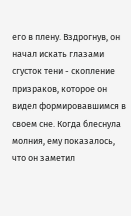его в плену. Вздрогнув, он начал искать глазами сгусток тени - скопление призраков, которое он видел формировавшимся в своем сне. Когда блеснула молния, ему показалось, что он заметил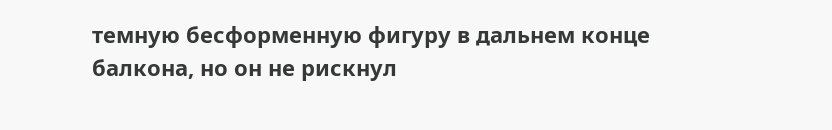темную бесформенную фигуру в дальнем конце балкона, но он не рискнул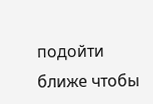подойти ближе чтобы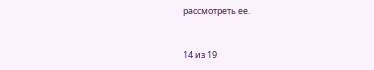рассмотреть ее.



14 из 19